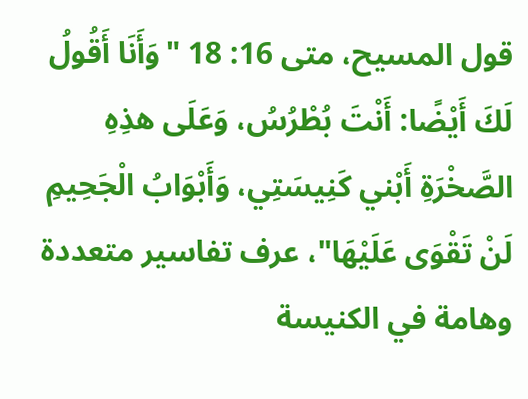قول المسيح، متى 16: 18 "وَأَنَا أَقُولُ لَكَ أَيْضًا: أَنْتَ بُطْرُسُ، وَعَلَى هذِهِ الصَّخْرَةِ أَبْني كَنِيسَتِي، وَأَبْوَابُ الْجَحِيمِ لَنْ تَقْوَى عَلَيْهَا"، عرف تفاسير متعددة وهامة في الكنيسة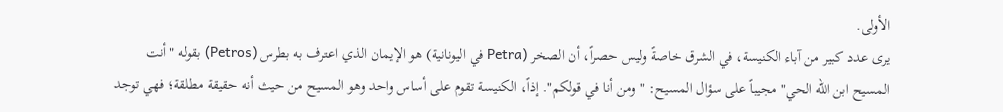الأولى.
يرى عدد كبير من آباء الكنيسة، في الشرق خاصةً وليس حصراً، أن الصخر (Petra في اليونانية) هو الإيمان الذي اعترف به بطرس (Petros) بقوله "أنت المسيح ابن الله الحي" مجيباً على سؤال المسيح: "ومن أنا في قولكم". إذاً، الكنيسة تقوم على أساس واحد وهو المسيح من حيث أنه حقيقة مطلقة؛ فهي توجد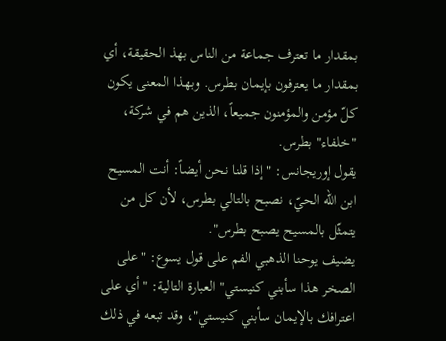بمقدار ما تعترف جماعة من الناس بهذ الحقيقة، أي بمقدار ما يعترفون بإيمان بطرس. وبهذا المعنى يكون كلّ مؤمن والمؤمنون جميعاً، الذين هم في شركة، "خلفاء" بطرس.
يقول إوريجانس: "إذا قلنا نحن أيضاً: أنت المسيح ابن الله الحيّ، نصبح بالتالي بطرس، لأن كل من يتمثّل بالمسيح يصبح بطرس".
يضيف يوحنا الذهبي الفم على قول يسوع: "على الصخر هذا سأبني كنيستي" العبارة التالية: "أي على اعترافك بالإيمان سأبني كنيستي"، وقد تبعه في ذلك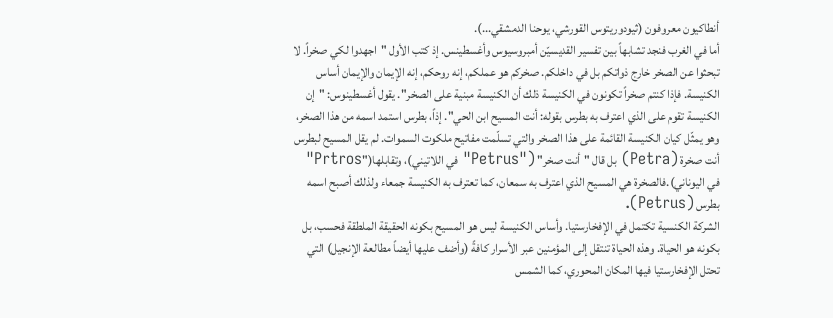أنطاكيون معروفون (ثيودوريتوس القورشي، يوحنا الدمشقي...).
أما في الغرب فنجد تشابهاً بين تفسير القديسيّن أمبروسيوس وأغسطينس. إذ كتب الأول "اجهدوا لكي صخراً. لا تبحثوا عن الصخر خارج ذواتكم بل في داخلكم. صخركم هو عملكم، إنه روحكم، إنه الإيمان والإيمان أساس الكنيسة. فإذا كنتم صخراً تكونون في الكنيسة ذلك أن الكنيسة مبنية على الصخر". يقول أغسطينوس: "إن الكنيسة تقوم على الذي اعترف به بطرس بقوله: أنت المسيح ابن الحي". إذاً، بطرس استمد اسمه من هذا الصخر، وهو يمثّل كيان الكنيسة القائمة على هذا الصخر والتي تسلّمت مفاتيح ملكوت السموات. لم يقل المسيح لبطرس أنت صخرة (Petra) بل قال "أنت صخر" ("Petrus" في اللاتيني)، وتقابلها("Prtros" في اليوناني).فالصخرة هي المسيح الذي اعترف به سمعان، كما تعترف به الكنيسة جمعاء ولذلك أصبح اسمه بطرس (Petrus).
الشركة الكنسية تكتمل في الإفخارستيا. وأساس الكنيسة ليس هو المسيح بكونه الحقيقة الملطقة فحسب، بل بكونه هو الحياة. وهذه الحياة تنتقل إلى المؤمنين عبر الأسرار كافةً (وأضف عليها أيضاً مطالعة الإنجيل) التي تحتل الإفخارستيا فيها المكان المحوري، كما الشمس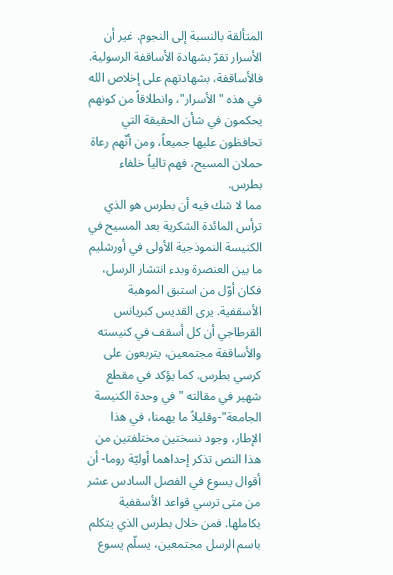المتألقة بالنسبة إلى النجوم. غير أن الأسرار تقرّ بشهادة الأساقفة الرسولية. فالأساقفة، بشهادتهم على إخلاص الله في هذه "الأسرار"، وانطلاقاً من كونهم يحكمون في شأن الحقيقة التي تحافظون عليها جميعاً، ومن أنّهم رعاة حملان المسيح، فهم تالياً خلفاء بطرس.
مما لا شك فيه أن بطرس هو الذي ترأس المائدة الشكرية بعد المسيح في الكنيسة النموذجية الأولى في أورشليم ما بين العنصرة وبدء انتشار الرسل، فكان أوّل من استبق الموهبة الأسقفية. يرى القديس كبريانس القرطاجي أن كل أسقف في كنيسته والأساقفة مجتمعين، يتربعون على كرسي بطرس. كما يؤكد في مقطع شهير في مقالته "في وحدة الكنيسة الجامعة"-وقليلاً ما يهمنا، في هذا الإطار، وجود نسختين مختلفتين من هذا النص تذكر إحداهما أوليّة روما- أن أقوال يسوع في الفصل السادس عشر من متى ترسي قواعد الأسقفية بكاملها. فمن خلال بطرس الذي يتكلم باسم الرسل مجتمعين، يسلّم يسوع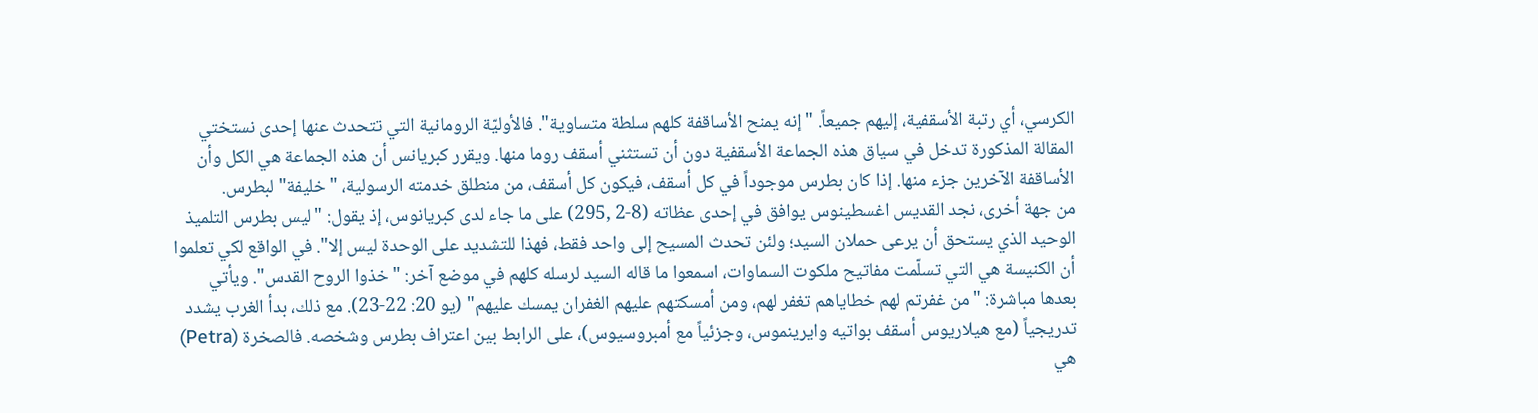الكرسي، أي رتبة الأسقفية، إليهم جميعاً. "إنه يمنح الأساقفة كلهم سلطة متساوية". فالأوليّة الرومانية التي تتحدث عنها إحدى نستختي المقالة المذكورة تدخل في سياق هذه الجماعة الأسقفية دون أن تستثني أسقف روما منها. ويقرر كبريانس أن هذه الجماعة هي الكل وأن الأساقفة الآخرين جزء منها. إذا كان بطرس موجوداً في كل أسقف، فيكون كل أسقف، من منطلق خدمته الرسولية، "خليفة" لبطرس.
من جهة أخرى، نجد القديس اغسطينوس يوافق في إحدى عظاته (8-2 ,295) على ما جاء لدى كبريانوس، إذ يقول: "ليس بطرس التلميذ الوحيد الذي يستحق أن يرعى حملان السيد؛ ولئن تحدث المسيح إلى واحد فقط، فهذا للتشديد على الوحدة ليس إلا". في الواقع لكي تعلموا أن الكنيسة هي التي تسلّمت مفاتيح ملكوت السماوات، اسمعوا ما قاله السيد لرسله كلهم في موضع آخر: "خذوا الروح القدس". ويأتي بعدها مباشرة: "من غفرتم لهم خطاياهم تغفر لهم، ومن أمسكتهم عليهم الغفران يمسك عليهم" (يو 20: 22-23). مع ذلك، بدأ الغرب يشدد تدريجياً (مع هيلاريوس أسقف بواتيه وايرينموس، وجزئياً مع أمبروسيوس)، على الرابط بين اعتراف بطرس وشخصه. فالصخرة (Petra) هي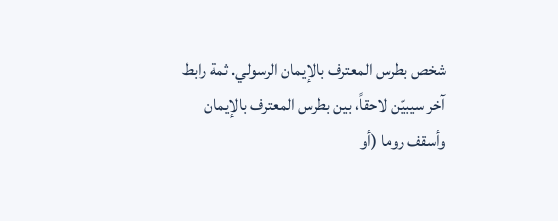شخص بطرس المعترف بالإيمان الرسولي. ثمة رابط آخر سيبيّن لاحقاً، بين بطرس المعترف بالإيمان وأسقف روما (أو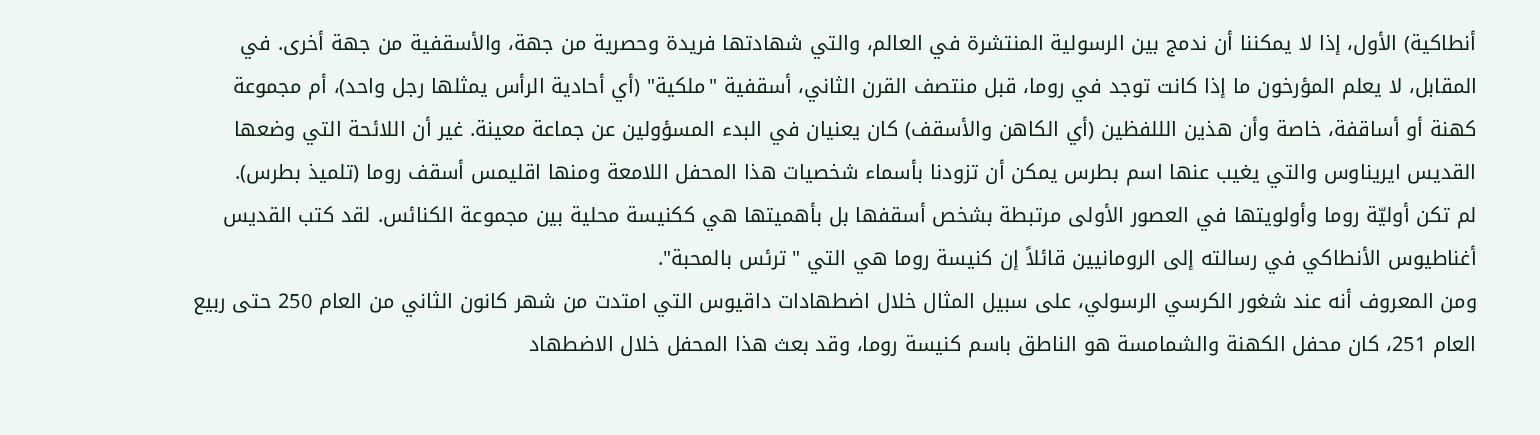أنطاكية) الأول، إذا لا يمكننا أن ندمج بين الرسولية المنتشرة في العالم، والتي شهادتها فريدة وحصرية من جهة، والأسقفية من جهة أخرى. في المقابل، لا يعلم المؤرخون ما إذا كانت توجد في روما، قبل منتصف القرن الثاني، أسقفية "ملكية" (أي أحادية الرأس يمثلها رجل واحد)، أم مجموعة كهنة أو أساقفة، خاصة وأن هذين الللفظين (أي الكاهن والأسقف) كان يعنيان في البدء المسؤولين عن جماعة معينة. غير أن اللائحة التي وضعها القديس ايريناوس والتي يغيب عنها اسم بطرس يمكن أن تزودنا بأسماء شخصيات هذا المحفل اللامعة ومنها اقليمس أسقف روما (تلميذ بطرس).
لم تكن أوليّة روما وأولويتها في العصور الأولى مرتبطة بشخص أسقفها بل بأهميتها هي ككنيسة محلية بين مجموعة الكنائس. لقد كتب القديس أغناطيوس الأنطاكي في رسالته إلى الرومانيين قائلاً إن كنيسة روما هي التي "ترئس بالمحبة".
ومن المعروف أنه عند شغور الكرسي الرسولي، على سبيل المثال خلال اضطهادات داقيوس التي امتدت من شهر كانون الثاني من العام 250 حتى ربيع العام 251، كان محفل الكهنة والشمامسة هو الناطق باسم كنيسة روما، وقد بعث هذا المحفل خلال الاضطهاد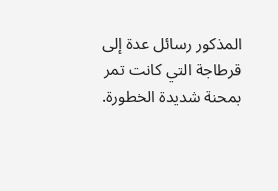المذكور رسائل عدة إلى قرطاجة التي كانت تمر بمحنة شديدة الخطورة.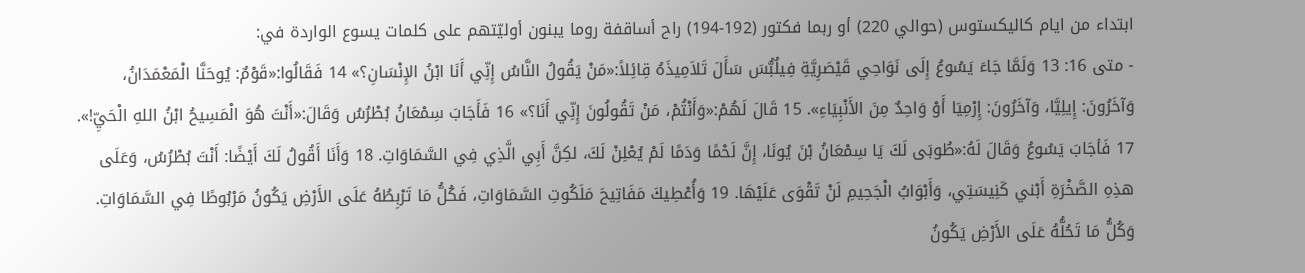ابتداء من ايام كاليكستوس (حوالي 220) أو ربما فكتور (192-194) راح أساقفة روما يبنون أوليّتهم على كلمات يسوع الواردة في:
- متى 16: 13 وَلَمَّا جَاءَ يَسُوعُ إِلَى نَوَاحِي قَيْصَرِيَّةِ فِيلُبُّسَ سَأَلَ تَلاَمِيذَهُ قِائِلاً:«مَنْ يَقُولُ النَّاسُ إِنِّي أَنَا ابْنُ الإِنْسَانِ؟» 14 فَقَالُوا:«قَوْمٌ: يُوحَنَّا الْمَعْمَدَانُ، وَآخَرُونَ: إِيلِيَّا، وَآخَرُونَ: إِرْمِيَا أَوْ وَاحِدٌ مِنَ الأَنْبِيَاءِ». 15 قَالَ لَهُمْ:«وَأَنْتُمْ، مَنْ تَقُولُونَ إِنِّي أَنَا؟» 16 فَأَجَابَ سِمْعَانُ بُطْرُسُ وَقَالَ:«أَنْتَ هُوَ الْمَسِيحُ ابْنُ اللهِ الْحَيِّ!». 17 فَأجَابَ يَسُوعُ وَقَالَ لَهُ:«طُوبَى لَكَ يَا سِمْعَانُ بْنَ يُونَا، إِنَّ لَحْمًا وَدَمًا لَمْ يُعْلِنْ لَكَ، لكِنَّ أَبِي الَّذِي فِي السَّمَاوَاتِ. 18 وَأَنَا أَقُولُ لَكَ أَيْضًا: أَنْتَ بُطْرُسُ، وَعَلَى هذِهِ الصَّخْرَةِ أَبْني كَنِيسَتِي، وَأَبْوَابُ الْجَحِيمِ لَنْ تَقْوَى عَلَيْهَا. 19 وَأُعْطِيكَ مَفَاتِيحَ مَلَكُوتِ السَّمَاوَاتِ، فَكُلُّ مَا تَرْبِطُهُ عَلَى الأَرْضِ يَكُونُ مَرْبُوطًا فِي السَّمَاوَاتِ. وَكُلُّ مَا تَحُلُّهُ عَلَى الأَرْضِ يَكُونُ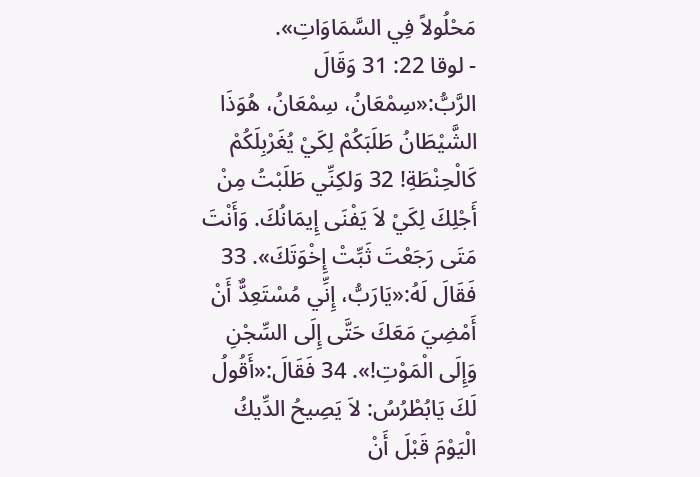مَحْلُولاً فِي السَّمَاوَاتِ».
- لوقا 22: 31 وَقَالَ الرَّبُّ:«سِمْعَانُ، سِمْعَانُ، هُوَذَا الشَّيْطَانُ طَلَبَكُمْ لِكَيْ يُغَرْبِلَكُمْ كَالْحِنْطَةِ! 32 وَلكِنِّي طَلَبْتُ مِنْ أَجْلِكَ لِكَيْ لاَ يَفْنَى إِيمَانُكَ. وَأَنْتَ مَتَى رَجَعْتَ ثَبِّتْ إِخْوَتَكَ». 33 فَقَالَ لَهُ:«يَارَبُّ، إِنِّي مُسْتَعِدٌّ أَنْ أَمْضِيَ مَعَكَ حَتَّى إِلَى السِّجْنِ وَإِلَى الْمَوْتِ!». 34 فَقَالَ:«أَقُولُ لَكَ يَابُطْرُسُ: لاَ يَصِيحُ الدِّيكُ الْيَوْمَ قَبْلَ أَنْ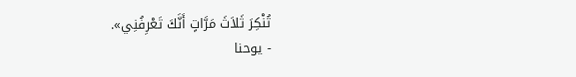تُنْكِرَ ثَلاَثَ مَرَّاتٍ أَنَّكَ تَعْرِفُنِي».
- يوحنا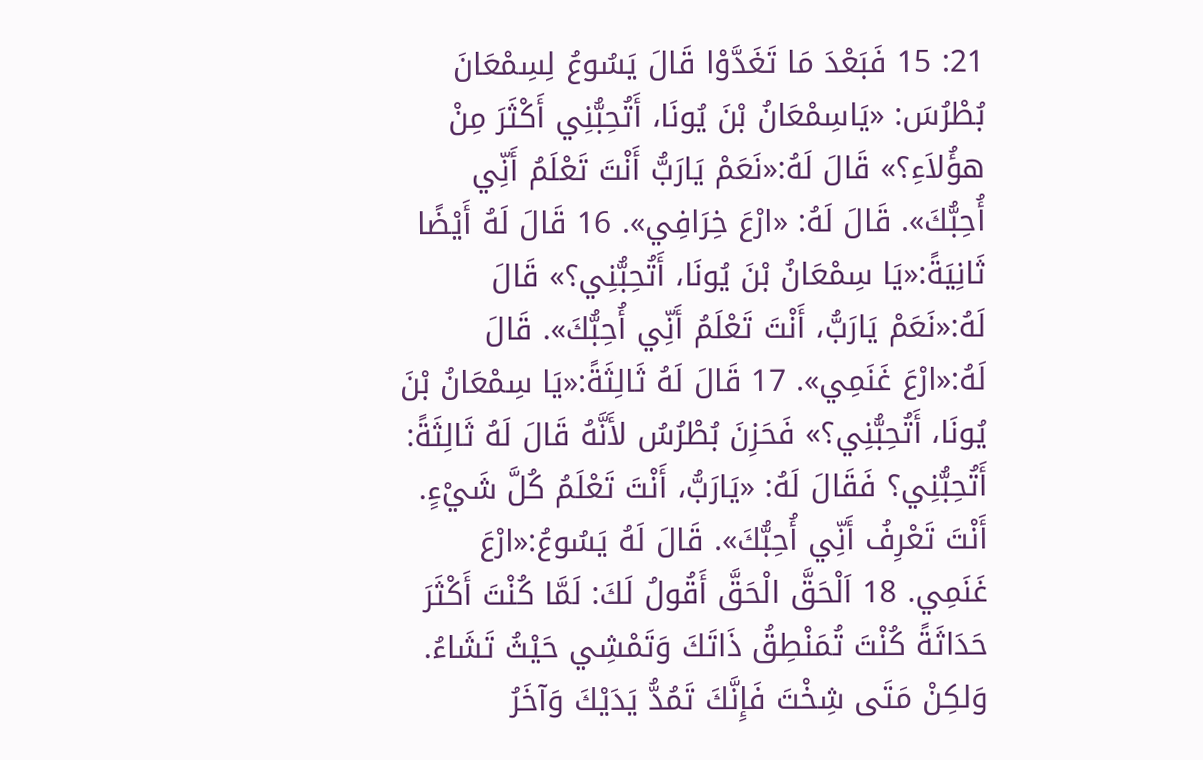21: 15 فَبَعْدَ مَا تَغَدَّوْا قَالَ يَسُوعُ لِسِمْعَانَ بُطْرُسَ: «يَاسِمْعَانُ بْنَ يُونَا، أَتُحِبُّنِي أَكْثَرَ مِنْ هؤُلاَءِ؟» قَالَ لَهُ:«نَعَمْ يَارَبُّ أَنْتَ تَعْلَمُ أَنِّي أُحِبُّكَ». قَالَ لَهُ: «ارْعَ خِرَافِي». 16 قَالَ لَهُ أَيْضًا ثَانِيَةً:«يَا سِمْعَانُ بْنَ يُونَا، أَتُحِبُّنِي؟» قَالَ لَهُ:«نَعَمْ يَارَبُّ، أَنْتَ تَعْلَمُ أَنِّي أُحِبُّكَ». قَالَ لَهُ:«ارْعَ غَنَمِي». 17 قَالَ لَهُ ثَالِثَةً:«يَا سِمْعَانُ بْنَ يُونَا، أَتُحِبُّنِي؟» فَحَزِنَ بُطْرُسُ لأَنَّهُ قَالَ لَهُ ثَالِثَةً: أَتُحِبُّنِي؟ فَقَالَ لَهُ: «يَارَبُّ، أَنْتَ تَعْلَمُ كُلَّ شَيْءٍ. أَنْتَ تَعْرِفُ أَنِّي أُحِبُّكَ». قَالَ لَهُ يَسُوعُ:«ارْعَ غَنَمِي. 18 اَلْحَقَّ الْحَقَّ أَقُولُ لَكَ: لَمَّا كُنْتَ أَكْثَرَ حَدَاثَةً كُنْتَ تُمَنْطِقُ ذَاتَكَ وَتَمْشِي حَيْثُ تَشَاءُ. وَلكِنْ مَتَى شِخْتَ فَإِنَّكَ تَمُدُّ يَدَيْكَ وَآخَرُ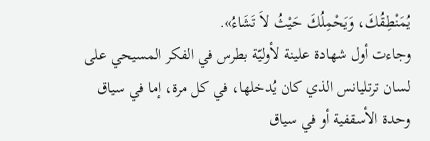يُمَنْطِقُكَ، وَيَحْمِلُكَ حَيْثُ لاَ تَشَاءُ».
وجاءت أول شهادة علينة لأوليّة بطرس في الفكر المسيحي على لسان ترتليانس الذي كان يُدخلها، في كل مرة، إما في سياق وحدة الأسقفية أو في سياق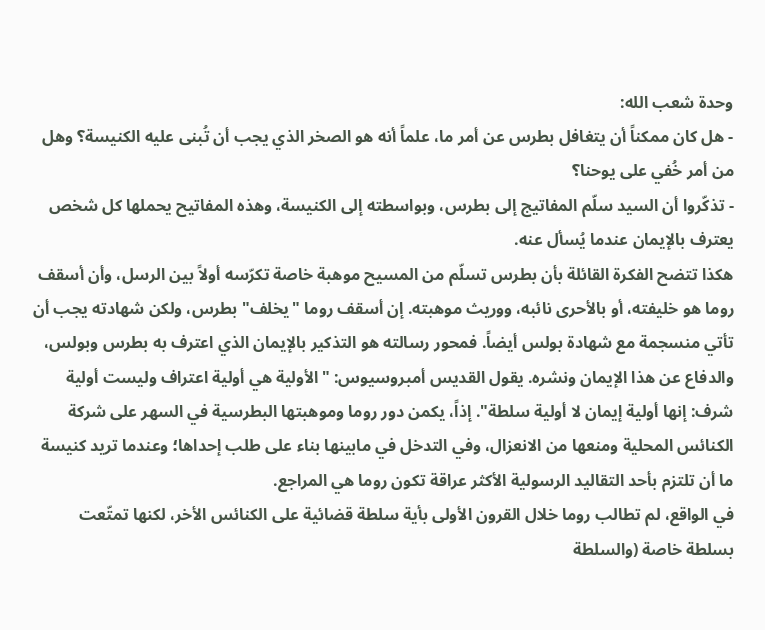وحدة شعب الله:
- هل كان ممكناً أن يتغافل بطرس عن أمر ما، علماً أنه هو الصخر الذي يجب أن تُبنى عليه الكنيسة؟ وهل من أمر خُفي على يوحنا؟
- تذكّروا أن السيد سلّم المفاتيج إلى بطرس، وبواسطته إلى الكنيسة، وهذه المفاتيح يحملها كل شخص يعترف بالإيمان عندما يُسأل عنه.
هكذا تتضح الفكرة القائلة بأن بطرس تسلّم من المسيح موهبة خاصة تكرّسه أولاً بين الرسل، وأن أسقف روما هو خليفته، أو بالأحرى نائبه، ووريث موهبته. إن أسقف روما "يخلف" بطرس، ولكن شهادته يجب أن تأتي منسجمة مع شهادة بولس أيضاً. فمحور رسالته هو التذكير بالإيمان الذي اعترف به بطرس وبولس، والدفاع عن هذا الإيمان ونشره. يقول القديس أمبروسيوس: "الأولية هي أولية اعتراف وليست أولية شرف: إنها أولية إيمان لا أولية سلطة". إذاً، يكمن دور روما وموهبتها البطرسية في السهر على شركة الكنائس المحلية ومنعها من الانعزال، وفي التدخل في مابينها بناء على طلب إحداها؛ وعندما تريد كنيسة ما أن تلتزم بأحد التقاليد الرسولية الأكثر عراقة تكون روما هي المراجع.
في الواقع، لم تطالب روما خلال القرون الأولى بأية سلطة قضائية على الكنائس الأخر، لكنها تمتّعت بسلطة خاصة (والسلطة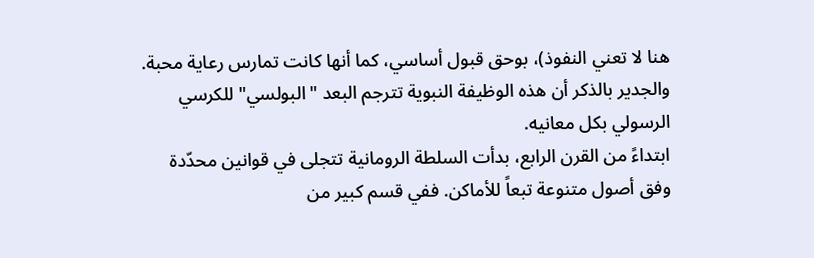هنا لا تعني النفوذ)، بوحق قبول أساسي، كما أنها كانت تمارس رعاية محبة. والجدير بالذكر أن هذه الوظيفة النبوية تترجم البعد "البولسي" للكرسي الرسولي بكل معانيه.
ابتداءً من القرن الرابع، بدأت السلطة الرومانية تتجلى في قوانين محدّدة وفق أصول متنوعة تبعاً للأماكن. ففي قسم كبير من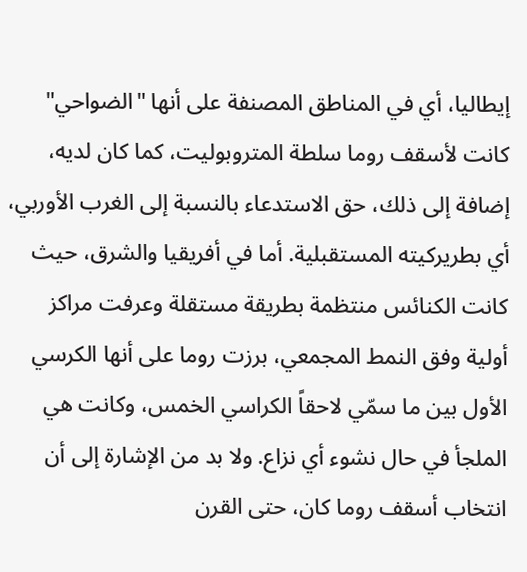إيطاليا، أي في المناطق المصنفة على أنها "الضواحي" كانت لأسقف روما سلطة المتروبوليت، كما كان لديه، إضافة إلى ذلك، حق الاستدعاء بالنسبة إلى الغرب الأوربي، أي بطريركيته المستقبلية. أما في أفريقيا والشرق، حيث كانت الكنائس منتظمة بطريقة مستقلة وعرفت مراكز أولية وفق النمط المجمعي، برزت روما على أنها الكرسي الأول بين ما سمّي لاحقاً الكراسي الخمس، وكانت هي الملجأ في حال نشوء أي نزاع. ولا بد من الإشارة إلى أن انتخاب أسقف روما كان، حتى القرن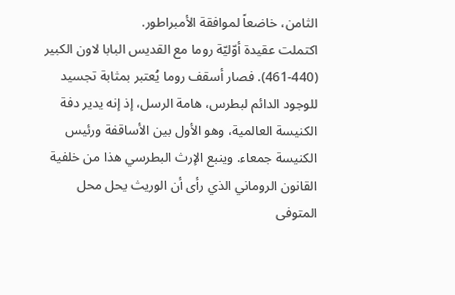الثامن، خاضعاً لموافقة الأمبراطور.
اكتملت عقيدة أوّليّة روما مع القديس البابا لاون الكبير (440-461). فصار أسقف روما يُعتبر بمثابة تجسيد للوجود الدائم لبطرس، هامة الرسل، إذ إنه يدير دفة الكنيسة العالمية، وهو الأول بين الأساقفة ورئيس الكنيسة جمعاء. وينبع الإرث البطرسي هذا من خلفية القانون الروماني الذي رأى أن الوريث يحل محل المتوفى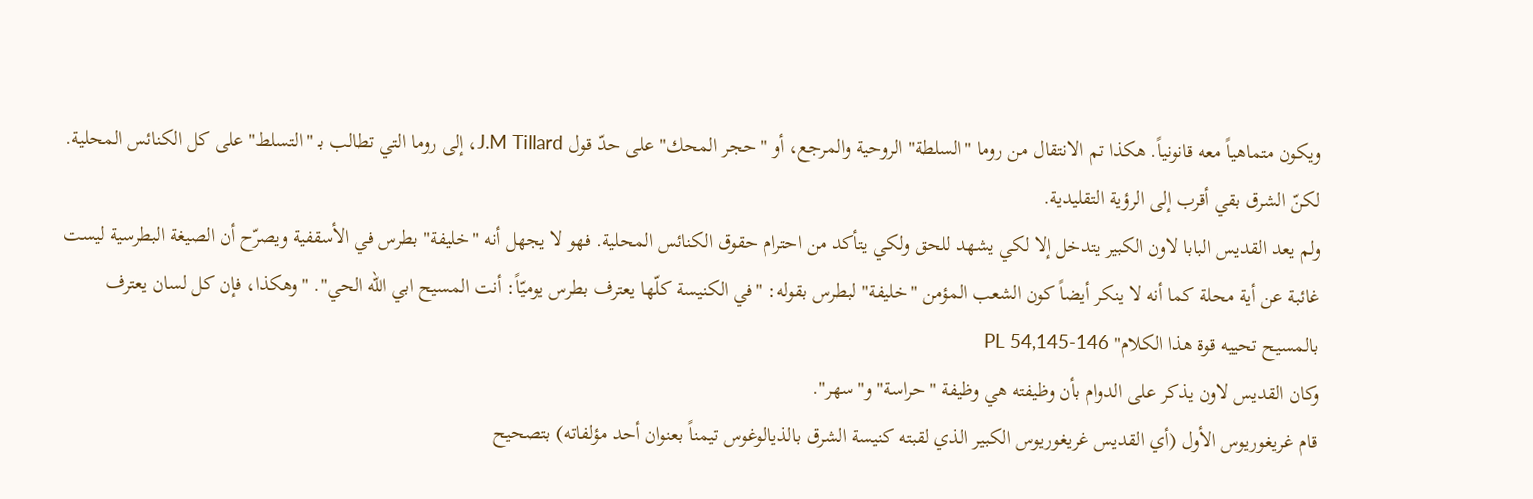ويكون متماهياً معه قانونياً. هكذا تم الانتقال من روما "السلطة" الروحية والمرجع، أو "حجر المحك" على حدّ قول J.M Tillard، إلى روما التي تطالب بـ "التسلط" على كل الكنائس المحلية. لكنّ الشرق بقي أقرب إلى الرؤية التقليدية.
ولم يعد القديس البابا لاون الكبير يتدخل إلا لكي يشهد للحق ولكي يتأكد من احترام حقوق الكنائس المحلية. فهو لا يجهل أنه "خليفة" بطرس في الأسقفية ويصرّح أن الصيغة البطرسية ليست غائبة عن أية محلة كما أنه لا ينكر أيضاً كون الشعب المؤمن "خليفة" لبطرس بقوله: "في الكنيسة كلّها يعترف بطرس يوميّاً: أنت المسيح ابي الله الحي". "وهكذا، فإن كل لسان يعترف بالمسيح تحييه قوة هذا الكلام" PL 54,145-146
وكان القديس لاون يذكر على الدوام بأن وظيفته هي وظيفة "حراسة" و"سهر".
قام غريغوريوس الأول (أي القديس غريغوريوس الكبير الذي لقبته كنيسة الشرق بالذيالوغوس تيمناً بعنوان أحد مؤلفاته) بتصحيح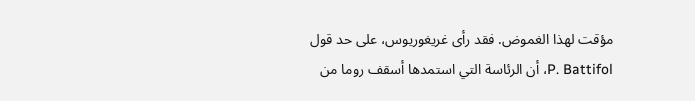مؤقت لهذا الغموض. فقد رأى غريغوريوس، على حد قول P. Battifol، أن الرئاسة التي استمدها أسقف روما من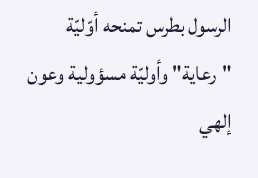الرسول بطرس تمنحه أوّليّة "رعاية" وأوليّة مسؤولية وعون إلهي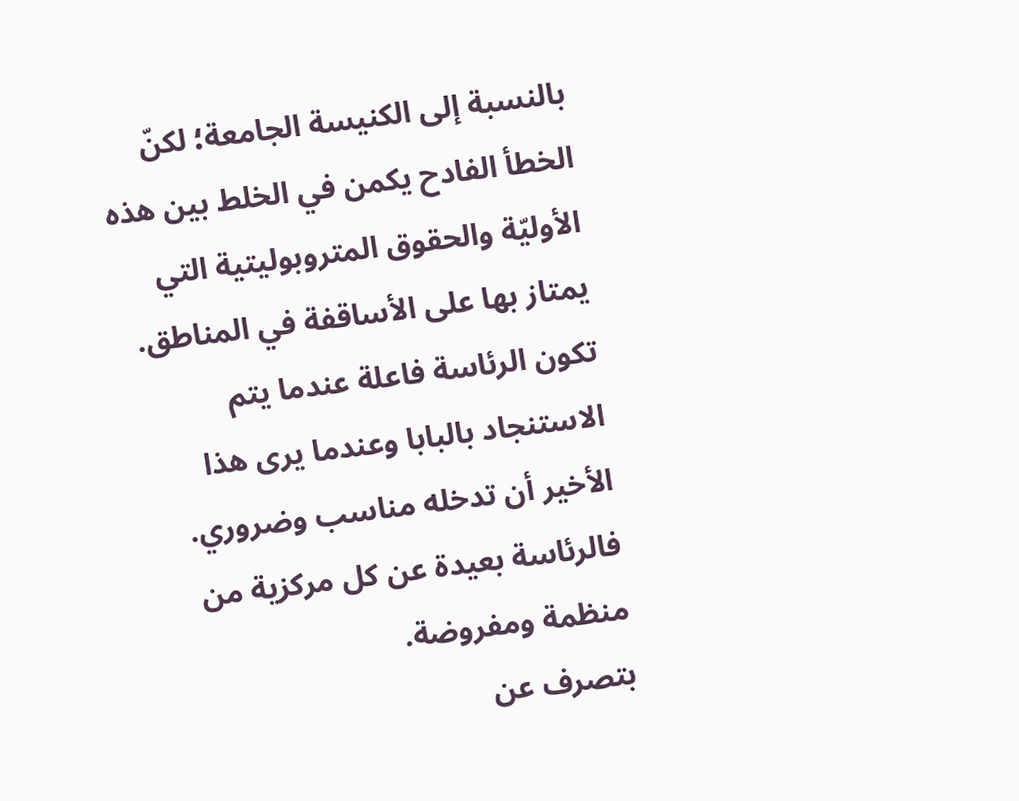بالنسبة إلى الكنيسة الجامعة؛ لكنّ الخطأ الفادح يكمن في الخلط بين هذه الأوليّة والحقوق المتروبوليتية التي يمتاز بها على الأساقفة في المناطق. تكون الرئاسة فاعلة عندما يتم الاستنجاد بالبابا وعندما يرى هذا الأخير أن تدخله مناسب وضروري. فالرئاسة بعيدة عن كل مركزية من منظمة ومفروضة.
بتصرف عن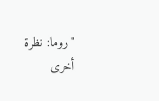"روما: نظرة أخرى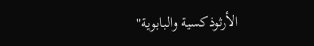الأرثوذكسية والبابوية"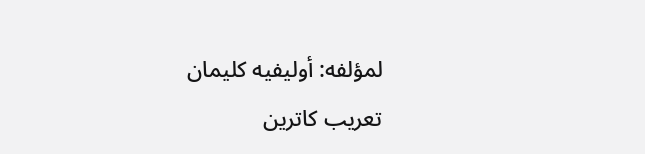لمؤلفه: أوليفيه كليمان
تعريب كاترين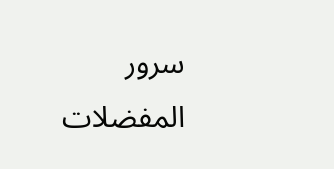سرور
المفضلات